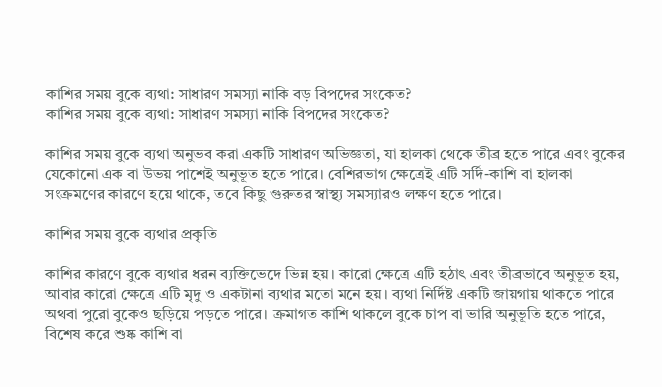কাশির সময় বুকে ব্যথা: সাধারণ সমস্যা নাকি বড় বিপদের সংকেত?
কাশির সময় বুকে ব্যথা: সাধারণ সমস্যা নাকি বিপদের সংকেত?

কাশির সময় বুকে ব্যথা অনুভব করা একটি সাধারণ অভিজ্ঞতা, যা হালকা থেকে তীব্র হতে পারে এবং বুকের যেকোনো এক বা উভয় পাশেই অনুভূত হতে পারে। বেশিরভাগ ক্ষেত্রেই এটি সর্দি-কাশি বা হালকা সংক্রমণের কারণে হয়ে থাকে, তবে কিছু গুরুতর স্বাস্থ্য সমস্যারও লক্ষণ হতে পারে।

কাশির সময় বুকে ব্যথার প্রকৃতি

কাশির কারণে বুকে ব্যথার ধরন ব্যক্তিভেদে ভিন্ন হয়। কারো ক্ষেত্রে এটি হঠাৎ এবং তীব্রভাবে অনুভূত হয়, আবার কারো ক্ষেত্রে এটি মৃদু ও একটানা ব্যথার মতো মনে হয়। ব্যথা নির্দিষ্ট একটি জায়গায় থাকতে পারে অথবা পুরো বুকেও ছড়িয়ে পড়তে পারে। ক্রমাগত কাশি থাকলে বুকে চাপ বা ভারি অনুভূতি হতে পারে, বিশেষ করে শুষ্ক কাশি বা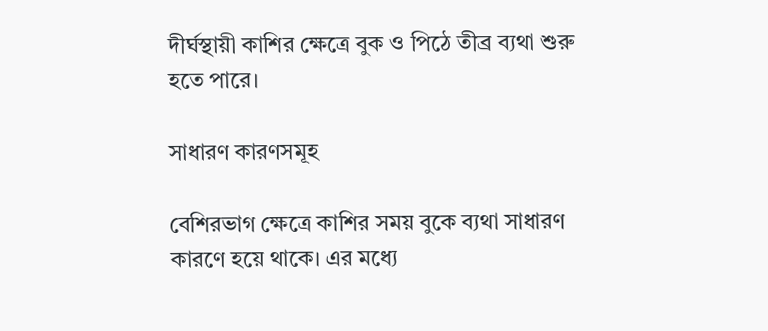দীর্ঘস্থায়ী কাশির ক্ষেত্রে বুক ও পিঠে তীব্র ব্যথা শুরু হতে পারে।

সাধারণ কারণসমূহ

বেশিরভাগ ক্ষেত্রে কাশির সময় বুকে ব্যথা সাধারণ কারণে হয়ে থাকে। এর মধ্যে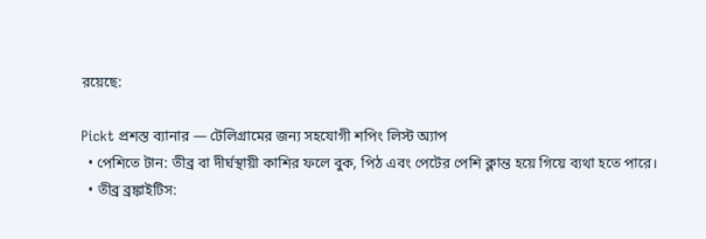রয়েছে:

Pickt প্রশস্ত ব্যানার — টেলিগ্রামের জন্য সহযোগী শপিং লিস্ট অ্যাপ
  • পেশিতে টান: তীব্র বা দীর্ঘস্থায়ী কাশির ফলে বুক, পিঠ এবং পেটের পেশি ক্লান্ত হয়ে গিয়ে ব্যথা হতে পারে।
  • তীব্র ব্রঙ্কাইটিস: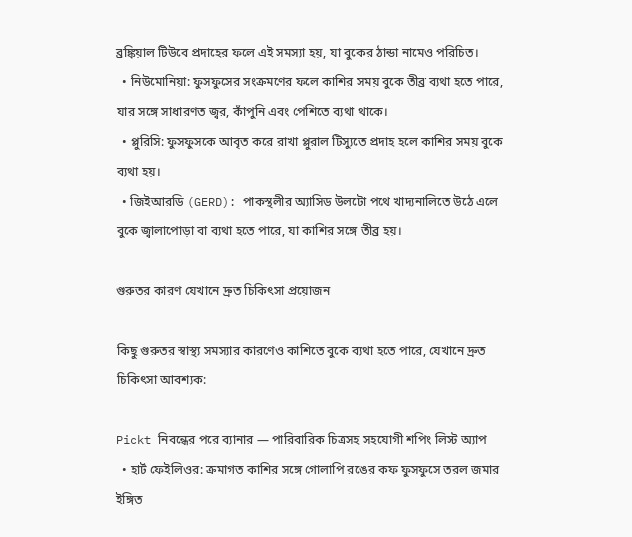ব্রঙ্কিয়াল টিউবে প্রদাহের ফলে এই সমস্যা হয়, যা বুকের ঠান্ডা নামেও পরিচিত।
  • নিউমোনিয়া: ফুসফুসের সংক্রমণের ফলে কাশির সময় বুকে তীব্র ব্যথা হতে পারে, যার সঙ্গে সাধারণত জ্বর, কাঁপুনি এবং পেশিতে ব্যথা থাকে।
  • প্লুরিসি: ফুসফুসকে আবৃত করে রাখা প্লুরাল টিস্যুতে প্রদাহ হলে কাশির সময় বুকে ব্যথা হয়।
  • জিইআরডি (GERD): পাকস্থলীর অ্যাসিড উলটো পথে খাদ্যনালিতে উঠে এলে বুকে জ্বালাপোড়া বা ব্যথা হতে পারে, যা কাশির সঙ্গে তীব্র হয়।

গুরুতর কারণ যেখানে দ্রুত চিকিৎসা প্রয়োজন

কিছু গুরুতর স্বাস্থ্য সমস্যার কারণেও কাশিতে বুকে ব্যথা হতে পারে, যেখানে দ্রুত চিকিৎসা আবশ্যক:

Pickt নিবন্ধের পরে ব্যানার — পারিবারিক চিত্রসহ সহযোগী শপিং লিস্ট অ্যাপ
  • হার্ট ফেইলিওর: ক্রমাগত কাশির সঙ্গে গোলাপি রঙের কফ ফুসফুসে তরল জমার ইঙ্গিত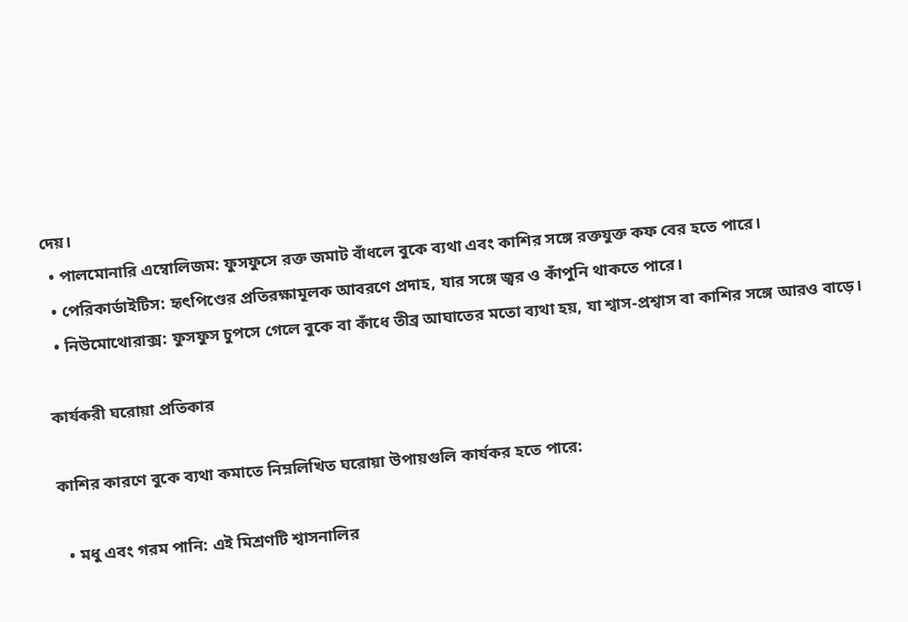দেয়।
  • পালমোনারি এম্বোলিজম: ফুসফুসে রক্ত জমাট বাঁধলে বুকে ব্যথা এবং কাশির সঙ্গে রক্তযুক্ত কফ বের হতে পারে।
  • পেরিকার্ডাইটিস: হৃৎপিণ্ডের প্রতিরক্ষামূলক আবরণে প্রদাহ, যার সঙ্গে জ্বর ও কাঁপুনি থাকতে পারে।
  • নিউমোথোরাক্স: ফুসফুস চুপসে গেলে বুকে বা কাঁধে তীব্র আঘাতের মতো ব্যথা হয়, যা শ্বাস-প্রশ্বাস বা কাশির সঙ্গে আরও বাড়ে।

কার্যকরী ঘরোয়া প্রতিকার

কাশির কারণে বুকে ব্যথা কমাতে নিম্নলিখিত ঘরোয়া উপায়গুলি কার্যকর হতে পারে:

  • মধু এবং গরম পানি: এই মিশ্রণটি শ্বাসনালির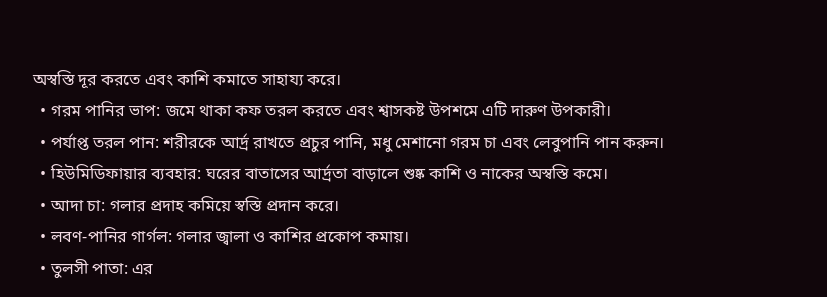অস্বস্তি দূর করতে এবং কাশি কমাতে সাহায্য করে।
  • গরম পানির ভাপ: জমে থাকা কফ তরল করতে এবং শ্বাসকষ্ট উপশমে এটি দারুণ উপকারী।
  • পর্যাপ্ত তরল পান: শরীরকে আর্দ্র রাখতে প্রচুর পানি, মধু মেশানো গরম চা এবং লেবুপানি পান করুন।
  • হিউমিডিফায়ার ব্যবহার: ঘরের বাতাসের আর্দ্রতা বাড়ালে শুষ্ক কাশি ও নাকের অস্বস্তি কমে।
  • আদা চা: গলার প্রদাহ কমিয়ে স্বস্তি প্রদান করে।
  • লবণ-পানির গার্গল: গলার জ্বালা ও কাশির প্রকোপ কমায়।
  • তুলসী পাতা: এর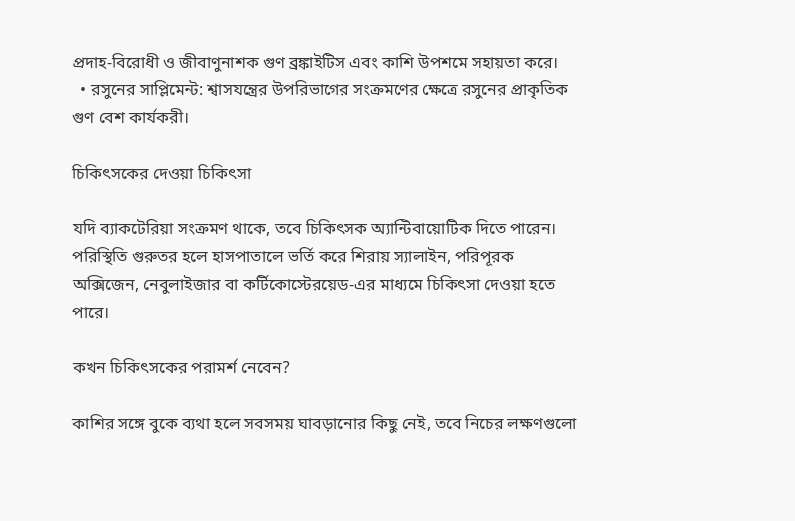প্রদাহ-বিরোধী ও জীবাণুনাশক গুণ ব্রঙ্কাইটিস এবং কাশি উপশমে সহায়তা করে।
  • রসুনের সাপ্লিমেন্ট: শ্বাসযন্ত্রের উপরিভাগের সংক্রমণের ক্ষেত্রে রসুনের প্রাকৃতিক গুণ বেশ কার্যকরী।

চিকিৎসকের দেওয়া চিকিৎসা

যদি ব্যাকটেরিয়া সংক্রমণ থাকে, তবে চিকিৎসক অ্যান্টিবায়োটিক দিতে পারেন। পরিস্থিতি গুরুতর হলে হাসপাতালে ভর্তি করে শিরায় স্যালাইন, পরিপূরক অক্সিজেন, নেবুলাইজার বা কর্টিকোস্টেরয়েড-এর মাধ্যমে চিকিৎসা দেওয়া হতে পারে।

কখন চিকিৎসকের পরামর্শ নেবেন?

কাশির সঙ্গে বুকে ব্যথা হলে সবসময় ঘাবড়ানোর কিছু নেই, তবে নিচের লক্ষণগুলো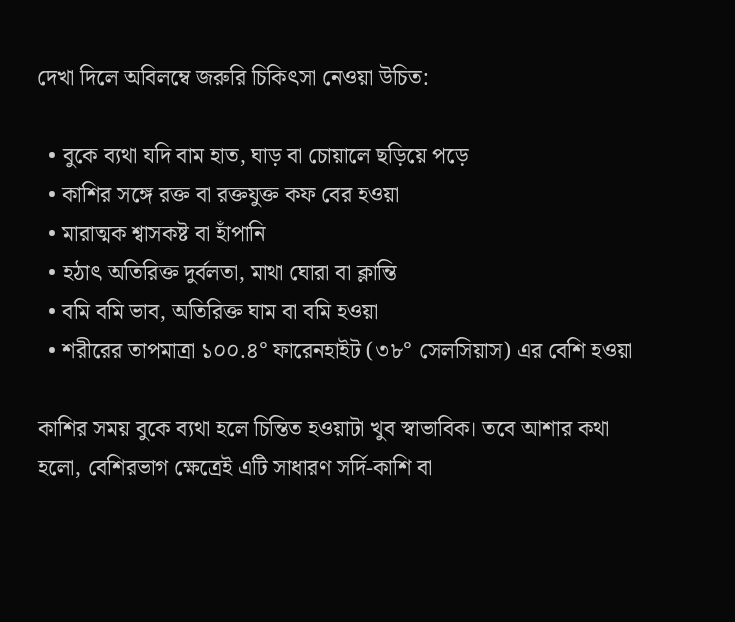দেখা দিলে অবিলম্বে জরুরি চিকিৎসা নেওয়া উচিত:

  • বুকে ব্যথা যদি বাম হাত, ঘাড় বা চোয়ালে ছড়িয়ে পড়ে
  • কাশির সঙ্গে রক্ত বা রক্তযুক্ত কফ বের হওয়া
  • মারাত্মক শ্বাসকষ্ট বা হাঁপানি
  • হঠাৎ অতিরিক্ত দুর্বলতা, মাথা ঘোরা বা ক্লান্তি
  • বমি বমি ভাব, অতিরিক্ত ঘাম বা বমি হওয়া
  • শরীরের তাপমাত্রা ১০০.৪° ফারেনহাইট (৩৮° সেলসিয়াস) এর বেশি হওয়া

কাশির সময় বুকে ব্যথা হলে চিন্তিত হওয়াটা খুব স্বাভাবিক। তবে আশার কথা হলো, বেশিরভাগ ক্ষেত্রেই এটি সাধারণ সর্দি-কাশি বা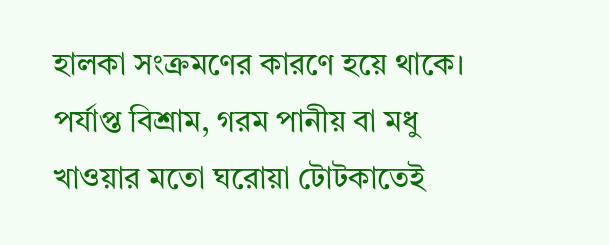হালকা সংক্রমণের কারণে হয়ে থাকে। পর্যাপ্ত বিশ্রাম, গরম পানীয় বা মধু খাওয়ার মতো ঘরোয়া টোটকাতেই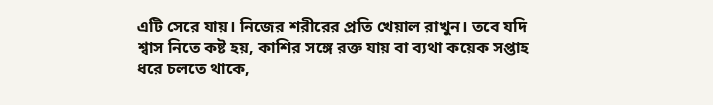এটি সেরে যায়। নিজের শরীরের প্রতি খেয়াল রাখুন। তবে যদি শ্বাস নিতে কষ্ট হয়, কাশির সঙ্গে রক্ত যায় বা ব্যথা কয়েক সপ্তাহ ধরে চলতে থাকে,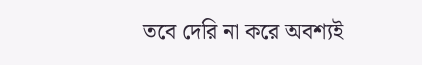তবে দেরি না করে অবশ্যই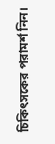চিকিৎসকের পরামর্শ নিন।